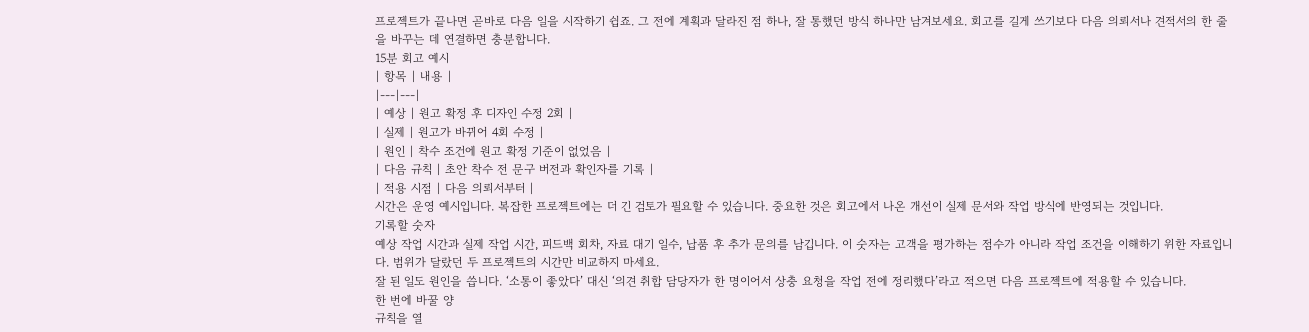프로젝트가 끝나면 곧바로 다음 일을 시작하기 쉽죠. 그 전에 계획과 달라진 점 하나, 잘 통했던 방식 하나만 남겨보세요. 회고를 길게 쓰기보다 다음 의뢰서나 견적서의 한 줄을 바꾸는 데 연결하면 충분합니다.
15분 회고 예시
| 항목 | 내용 |
|---|---|
| 예상 | 원고 확정 후 디자인 수정 2회 |
| 실제 | 원고가 바뀌어 4회 수정 |
| 원인 | 착수 조건에 원고 확정 기준이 없었음 |
| 다음 규칙 | 초안 착수 전 문구 버전과 확인자를 기록 |
| 적용 시점 | 다음 의뢰서부터 |
시간은 운영 예시입니다. 복잡한 프로젝트에는 더 긴 검토가 필요할 수 있습니다. 중요한 것은 회고에서 나온 개선이 실제 문서와 작업 방식에 반영되는 것입니다.
기록할 숫자
예상 작업 시간과 실제 작업 시간, 피드백 회차, 자료 대기 일수, 납품 후 추가 문의를 남깁니다. 이 숫자는 고객을 평가하는 점수가 아니라 작업 조건을 이해하기 위한 자료입니다. 범위가 달랐던 두 프로젝트의 시간만 비교하지 마세요.
잘 된 일도 원인을 씁니다. ‘소통이 좋았다’ 대신 ‘의견 취합 담당자가 한 명이어서 상충 요청을 작업 전에 정리했다’라고 적으면 다음 프로젝트에 적용할 수 있습니다.
한 번에 바꿀 양
규칙을 열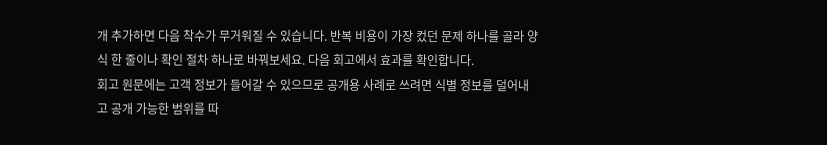개 추가하면 다음 착수가 무거워질 수 있습니다. 반복 비용이 가장 컸던 문제 하나를 골라 양식 한 줄이나 확인 절차 하나로 바꿔보세요. 다음 회고에서 효과를 확인합니다.
회고 원문에는 고객 정보가 들어갈 수 있으므로 공개용 사례로 쓰려면 식별 정보를 덜어내고 공개 가능한 범위를 따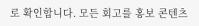로 확인합니다. 모든 회고를 홍보 콘텐츠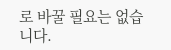로 바꿀 필요는 없습니다.